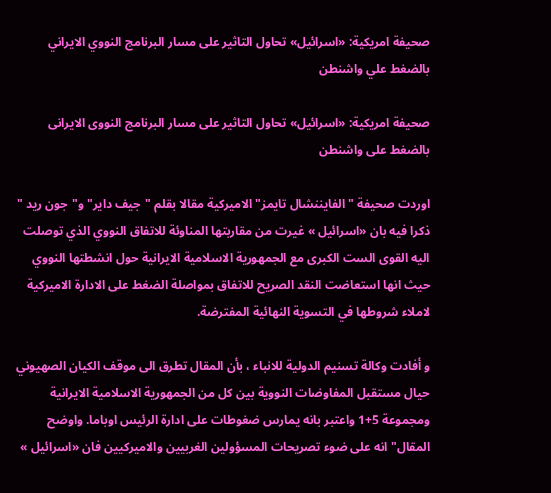صحيفة امريكية: «اسرائيل» تحاول التاثير على مسار البرنامج النووي الايراني بالضغط علي واشنطن

صحیفة امریکیة: «اسرائیل» تحاول التاثیر على مسار البرنامج النووی الایرانی بالضغط علی واشنطن

اوردت صحيفة "الفايننشال تايمز" الاميركية مقالا بقلم "جيف داير" و"جون ريد " ذكرا فيه بان «اسرائيل » غيرت من مقاربتها المناوئة للاتفاق النووي الذي توصلت اليه القوى الست الكبرى مع الجمهورية الاسلامية الايرانية حول انشطتها النووي حيث انها استعاضت النقد الصريح للاتفاق بمواصلة الضغط على الادارة الاميركية لاملاء شروطها في التسوية النهائية المفترضة.

و أفادت وكالة تسنيم الدولية للانباء ، بأن المقال تطرق الى موقف الكيان الصهيوني حيال مستقبل المفاوضات النووية بين كل من الجمهورية الاسلامية الايرانية ومجموعة 5+1 واعتبر بانه يمارس ضغوطات على ادارة الرئيس اوباما. واوضح المقال" انه على ضوء تصريحات المسؤولين الغربيين والاميركيين فان «اسرائيل »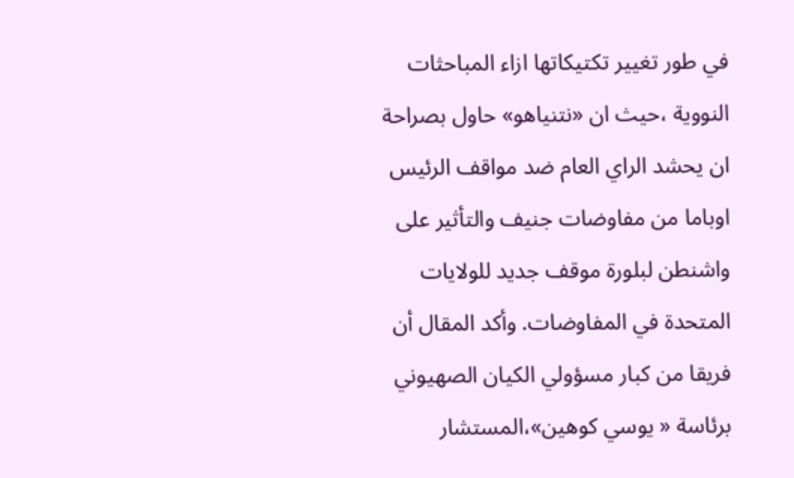في طور تغيير تكتيكاتها ازاء المباحثات النووية ،حيث ان «نتنياهو» حاول بصراحة ان يحشد الراي العام ضد مواقف الرئيس اوباما من مفاوضات جنيف والتأثير على واشنطن لبلورة موقف جديد للولايات المتحدة في المفاوضات. وأكد المقال أن فريقا من كبار مسؤولي الكيان الصهيوني برئاسة « يوسي كوهين»،المستشار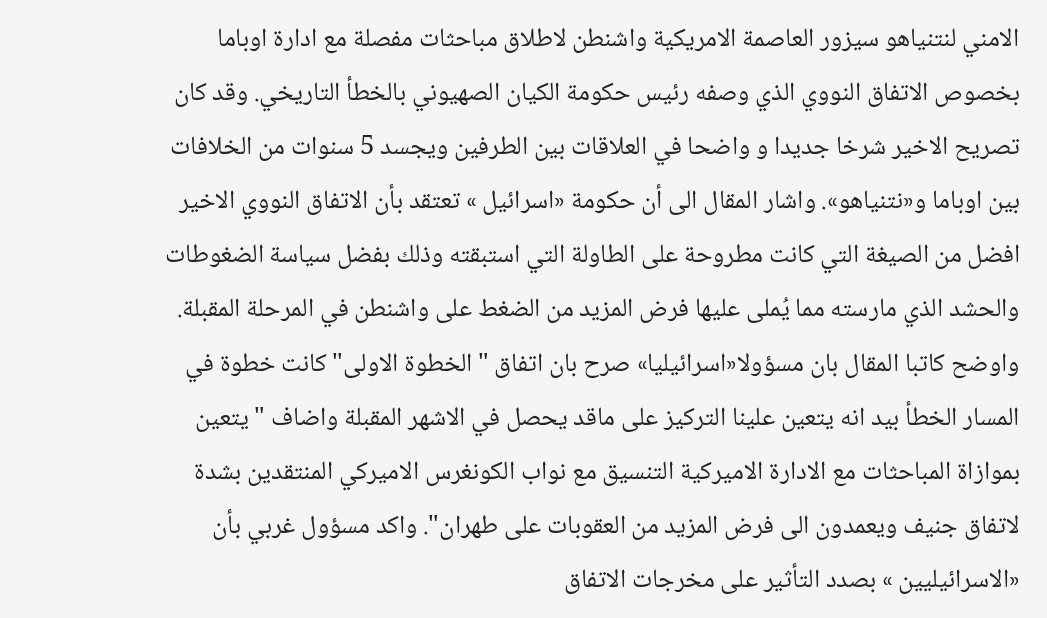الامني لنتنياهو سيزور العاصمة الامريكية واشنطن لاطلاق مباحثات مفصلة مع ادارة اوباما بخصوص الاتفاق النووي الذي وصفه رئيس حكومة الكيان الصهيوني بالخطأ التاريخي. وقد كان تصريح الاخير شرخا جديدا و واضحا في العلاقات بين الطرفين ويجسد 5 سنوات من الخلافات بين اوباما و«نتنياهو». واشار المقال الى أن حكومة «اسرائيل » تعتقد بأن الاتفاق النووي الاخير افضل من الصيغة التي كانت مطروحة على الطاولة التي استبقته وذلك بفضل سياسة الضغوطات والحشد الذي مارسته مما يُملى عليها فرض المزيد من الضغط على واشنطن في المرحلة المقبلة. واوضح كاتبا المقال بان مسؤولا«اسرائيليا» صرح بان اتفاق "الخطوة الاولى" كانت خطوة في المسار الخطأ بيد انه يتعين علينا التركيز على ماقد يحصل في الاشهر المقبلة واضاف " يتعين بموازاة المباحثات مع الادارة الاميركية التنسيق مع نواب الكونغرس الاميركي المنتقدين بشدة لاتفاق جنيف ويعمدون الى فرض المزيد من العقوبات على طهران". واكد مسؤول غربي بأن «الاسرائيليين » بصدد التأثير على مخرجات الاتفاق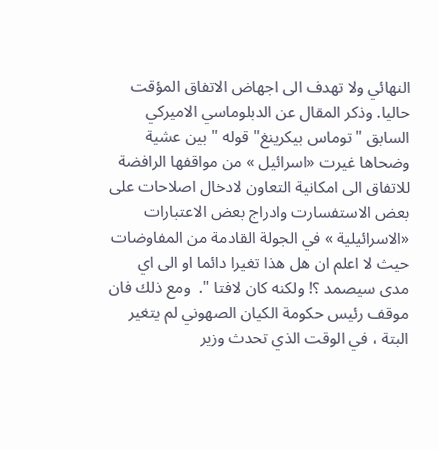النهائي ولا تهدف الى اجهاض الاتفاق المؤقت حاليا. وذكر المقال عن الدبلوماسي الاميركي السابق "توماس بيكرينغ" قوله " بين عشية وضحاها غيرت «اسرائيل » من مواقفها الرافضة للاتفاق الى امكانية التعاون لادخال اصلاحات على بعض الاستفسارت وادراج بعض الاعتبارات «الاسرائيلية » في الجولة القادمة من المفاوضات حيث لا اعلم ان هل هذا تغيرا دائما او الى اي مدى سيصمد ؟! ولكنه كان لافتا ".  ومع ذلك فان موقف رئيس حكومة الكيان الصهوني لم يتغير البتة ، في الوقت الذي تحدث وزير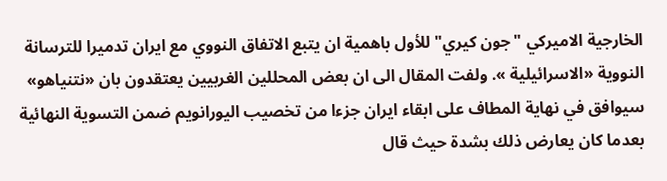الخارجية الاميركي "جون كيري" للأول باهمية ان يتبع الاتفاق النووي مع ايران تدميرا للترسانة النووية «الاسرائيلية ». ولفت المقال الى ان بعض المحللين الغربيين يعتقدون بان «نتنياهو» سيوافق في نهاية المطاف على ابقاء ايران جزءا من تخصيب اليورانويم ضمن التسوية النهائية بعدما كان يعارض ذلك بشدة حيث قال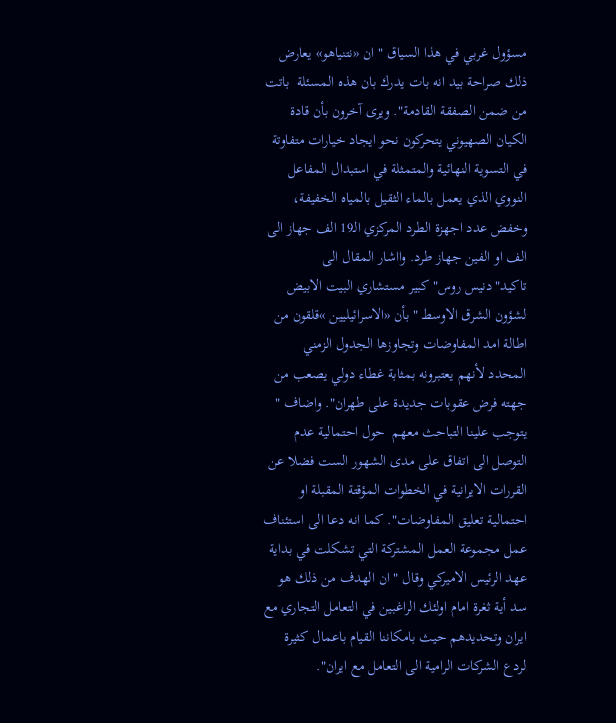مسؤول غربي في هذا السياق " ان «نتنياهو» يعارض ذلك صراحة بيد انه بات يدرك بان هذه المسئلة  باتت من ضمن الصفقة القادمة". ويرى آخرون بأن قادة الكيان الصهيوني يتحركون نحو ايجاد خيارات متفاوتة في التسوية النهائية والمتمثلة في استبدال المفاعل النووي الذي يعمل بالماء الثقيل بالمياه الخفيفة، وخفض عدد اجهزة الطرد المركزي الـ19 الف جهاز الى الف او الفين جهاز طرد. وااشار المقال الى تاكيد"دنيس روس" كبير مستشاري البيت الابيض لشؤون الشرق الاوسط "بأن «الاسرائيليين »قلقون من اطالة امد المفاوضات وتجاوزها الجدول الزمني المحدد لأنهم يعتبرونه بمثابة غطاء دولي يصعب من جهته فرض عقوبات جديدة على طهران". واضاف " يتوجب علينا التباحث معهم  حول احتمالية عدم التوصل الى اتفاق على مدى الشهور الست فضلا عن القررات الايرانية في الخطوات المؤقتة المقبلة او احتمالية تعليق المفاوضات". كما انه دعا الى استئناف عمل مجموعة العمل المشتركة التي تشكلت في بداية عهد الرئيس الاميركي وقال " ان الهدف من ذلك هو سد أية ثغرة امام اولئك الراغبين في التعامل التجاري مع ايران وتحديدهم حيث بامكاننا القيام باعمال كثيرة لردع الشركات الرامية الى التعامل مع ايران".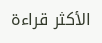الأكثر قراءة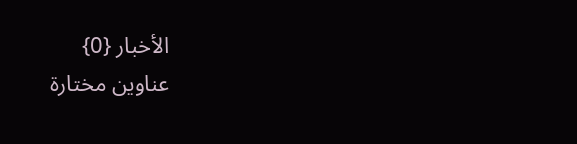الأخبار {0}
عناوين مختارة